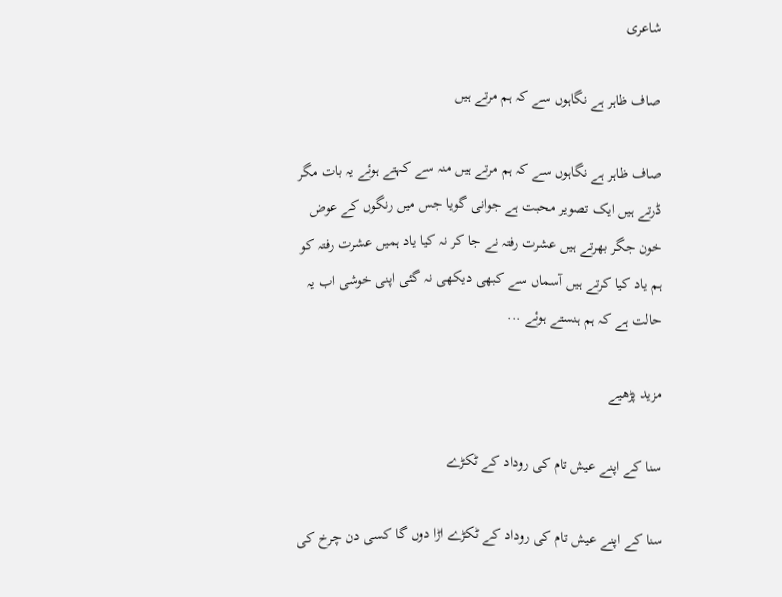شاعری

صاف ظاہر ہے نگاہوں سے کہ ہم مرتے ہیں

صاف ظاہر ہے نگاہوں سے کہ ہم مرتے ہیں منہ سے کہتے ہوئے یہ بات مگر ڈرتے ہیں ایک تصویر محبت ہے جوانی گویا جس میں رنگوں کے عوض خون جگر بھرتے ہیں عشرت رفتہ نے جا کر نہ کیا یاد ہمیں عشرت رفتہ کو ہم یاد کیا کرتے ہیں آسماں سے کبھی دیکھی نہ گئی اپنی خوشی اب یہ حالت ہے کہ ہم ہنستے ہوئے ...

مزید پڑھیے

سنا کے اپنے عیش تام کی روداد کے ٹکڑے

سنا کے اپنے عیش تام کی روداد کے ٹکڑے اڑا دوں گا کسی دن چرخ کی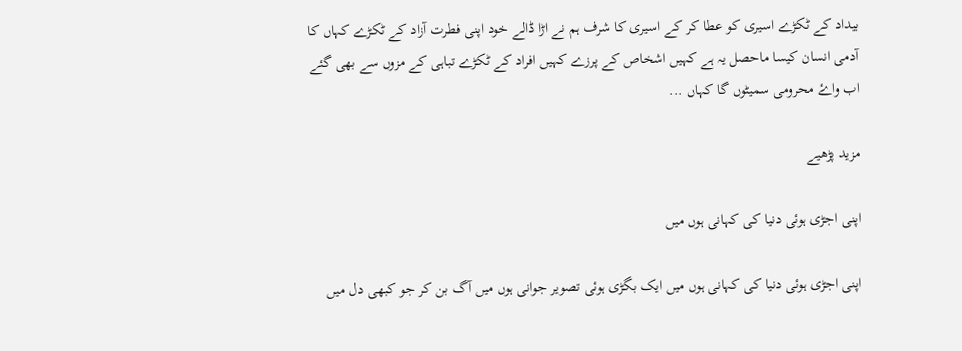بیداد کے ٹکڑے اسیری کو عطا کر کے اسیری کا شرف ہم نے اڑا ڈالے خود اپنی فطرت آزاد کے ٹکڑے کہاں کا آدمی انسان کیسا ماحصل یہ ہے کہیں اشخاص کے پرزے کہیں افراد کے ٹکڑے تباہی کے مزوں سے بھی گئے اب واۓ محرومی سمیٹوں گا کہاں ...

مزید پڑھیے

اپنی اجڑی ہوئی دنیا کی کہانی ہوں میں

اپنی اجڑی ہوئی دنیا کی کہانی ہوں میں ایک بگڑی ہوئی تصویر جوانی ہوں میں آگ بن کر جو کبھی دل میں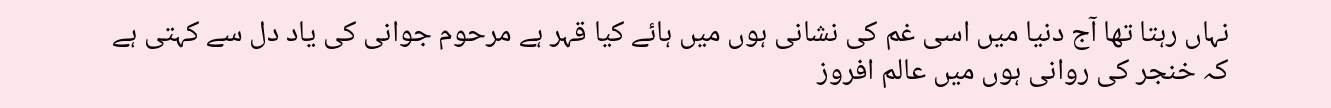نہاں رہتا تھا آج دنیا میں اسی غم کی نشانی ہوں میں ہائے کیا قہر ہے مرحوم جوانی کی یاد دل سے کہتی ہے کہ خنجر کی روانی ہوں میں عالم افروز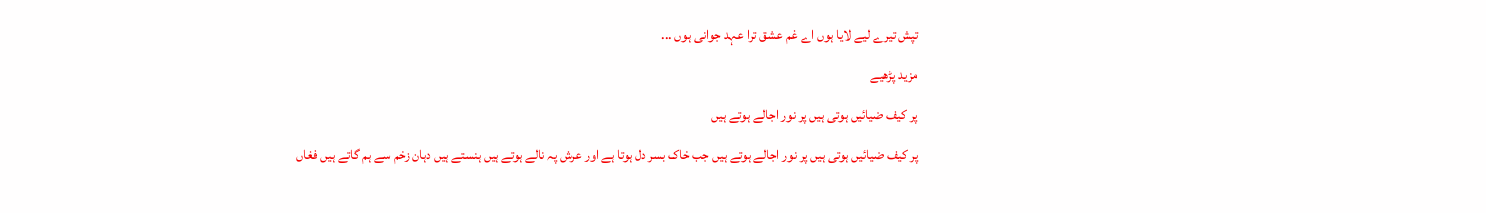تپش تیرے لیے لایا ہوں اے غم عشق ترا عہد جوانی ہوں ...

مزید پڑھیے

پر کیف ضیائیں ہوتی ہیں پر نور اجالے ہوتے ہیں

پر کیف ضیائیں ہوتی ہیں پر نور اجالے ہوتے ہیں جب خاک بسر دل ہوتا ہے اور عرش پہ نالے ہوتے ہیں ہنستے ہیں دہان زخم سے ہم گاتے ہیں فغاں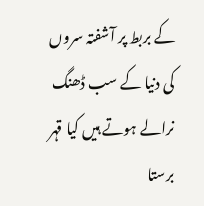کے بربط پر آشفتہ سروں کی دنیا کے سب ڈھنگ نرالے ہوتے ہیں کیا قہر برستا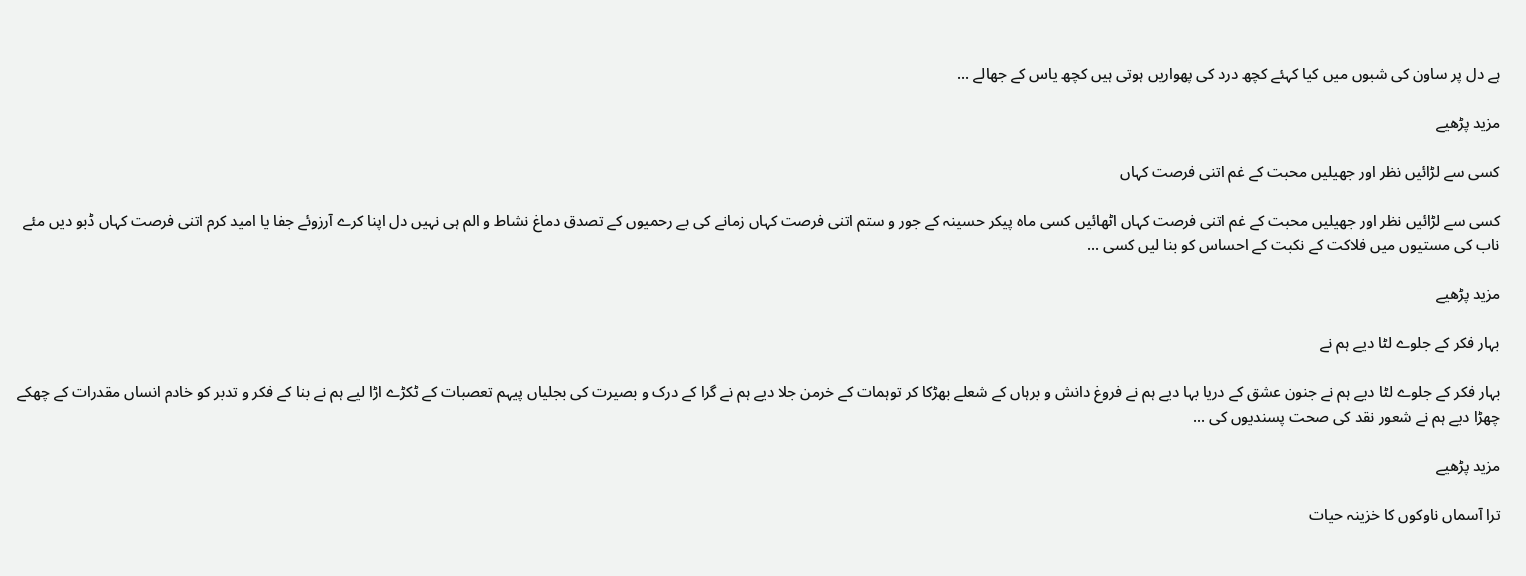ہے دل پر ساون کی شبوں میں کیا کہئے کچھ درد کی پھواریں ہوتی ہیں کچھ یاس کے جھالے ...

مزید پڑھیے

کسی سے لڑائیں نظر اور جھیلیں محبت کے غم اتنی فرصت کہاں

کسی سے لڑائیں نظر اور جھیلیں محبت کے غم اتنی فرصت کہاں اٹھائیں کسی ماہ پیکر حسینہ کے جور و ستم اتنی فرصت کہاں زمانے کی بے رحمیوں کے تصدق دماغ نشاط و الم ہی نہیں دل اپنا کرے آرزوئے جفا یا امید کرم اتنی فرصت کہاں ڈبو دیں مئے ناب کی مستیوں میں فلاکت کے نکبت کے احساس کو بنا لیں کسی ...

مزید پڑھیے

بہار فکر کے جلوے لٹا دیے ہم نے

بہار فکر کے جلوے لٹا دیے ہم نے جنون عشق کے دریا بہا دیے ہم نے فروغ دانش و برہاں کے شعلے بھڑکا کر توہمات کے خرمن جلا دیے ہم نے گرا کے درک و بصیرت کی بجلیاں پیہم تعصبات کے ٹکڑے اڑا لیے ہم نے بنا کے فکر و تدبر کو خادم انساں مقدرات کے چھکے چھڑا دیے ہم نے شعور نقد کی صحت پسندیوں کی ...

مزید پڑھیے

ترا آسماں ناوکوں کا خزینہ حیات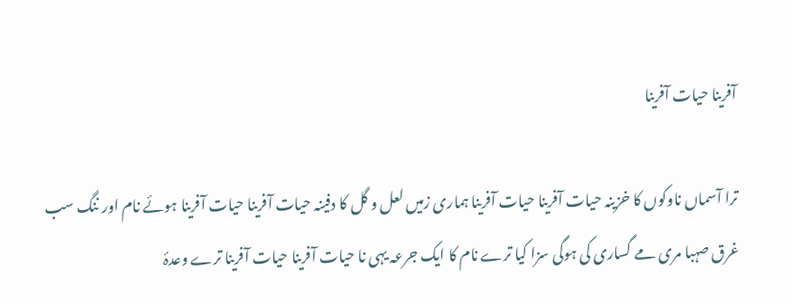آفرینا حیات آفرینا

ترا آسماں ناوکوں کا خزینہ حیات آفرینا حیات آفرینا ہماری زمیں لعل و گل کا دفینہ حیات آفرینا حیات آفرینا ہوئے نام اور ننگ سب غرق صہبا مری مے گساری کی ہوگی سزا کیا ترے نام کا ایک جرعہ یہی نا حیات آفرینا حیات آفرینا ترے وعدۂ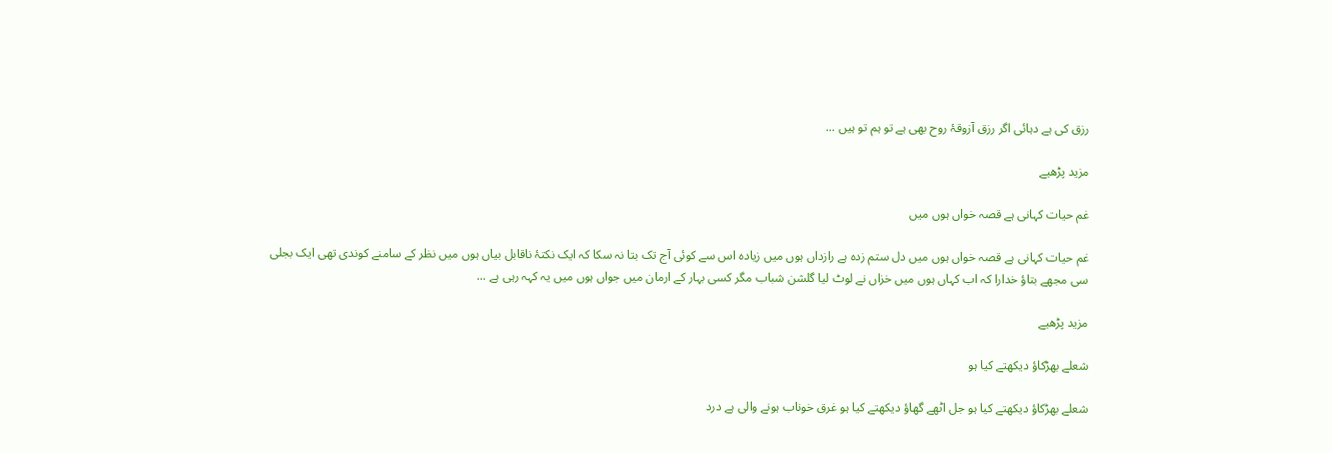رزق کی ہے دہائی اگر رزق آزوقۂ روح بھی ہے تو ہم تو ہیں ...

مزید پڑھیے

غم حیات کہانی ہے قصہ خواں ہوں میں

غم حیات کہانی ہے قصہ خواں ہوں میں دل ستم زدہ ہے رازداں ہوں میں زیادہ اس سے کوئی آج تک بتا نہ سکا کہ ایک نکتۂ ناقابل بیاں ہوں میں نظر کے سامنے کوندی تھی ایک بجلی سی مجھے بتاؤ خدارا کہ اب کہاں ہوں میں خزاں نے لوٹ لیا گلشن شباب مگر کسی بہار کے ارمان میں جواں ہوں میں یہ کہہ رہی ہے ...

مزید پڑھیے

شعلے بھڑکاؤ دیکھتے کیا ہو

شعلے بھڑکاؤ دیکھتے کیا ہو جل اٹھے گھاؤ دیکھتے کیا ہو غرق خوناب ہونے والی ہے درد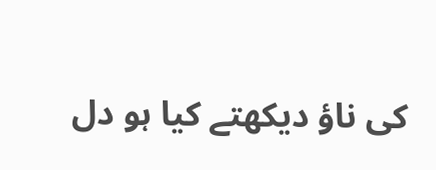کی ناؤ دیکھتے کیا ہو دل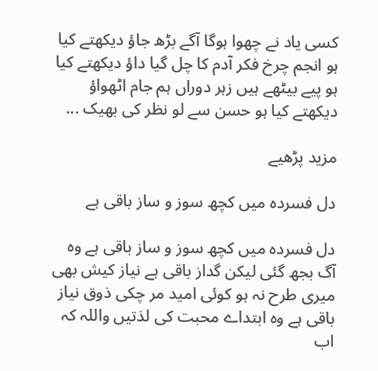کسی یاد نے چھوا ہوگا آگے بڑھ جاؤ دیکھتے کیا ہو انجم چرخ فکر آدم کا چل گیا داؤ دیکھتے کیا ہو پیے بیٹھے ہیں زہر دوراں ہم جام اٹھواؤ دیکھتے کیا ہو حسن سے لو نظر کی بھیک ...

مزید پڑھیے

دل فسردہ میں کچھ سوز و ساز باقی ہے

دل فسردہ میں کچھ سوز و ساز باقی ہے وہ آگ بجھ گئی لیکن گداز باقی ہے نیاز کیش بھی میری طرح نہ ہو کوئی امید مر چکی ذوق نیاز باقی ہے وہ ابتداے محبت کی لذتیں واللہ کہ اب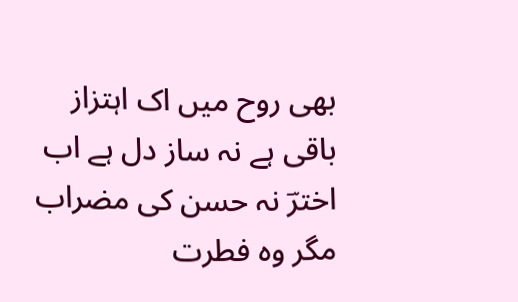بھی روح میں اک اہتزاز باقی ہے نہ ساز دل ہے اب اخترؔ نہ حسن کی مضراب مگر وہ فطرت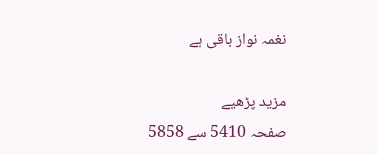نغمہ نواز باقی ہے

مزید پڑھیے
صفحہ 5410 سے 5858